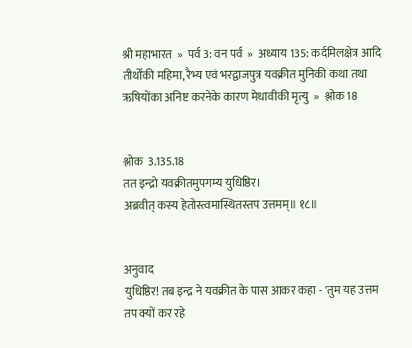श्री महाभारत  »  पर्व 3: वन पर्व  »  अध्याय 135: कर्दमिलक्षेत्र आदि तीर्थोंकी महिमा, रैभ्य एवं भरद्वाजपुत्र यवक्रीत मुनिकी कथा तथा ऋषियोंका अनिष्ट करनेके कारण मेधावीकी मृत्यु  »  श्लोक 18


श्लोक  3.135.18
तत इन्द्रो यवक्रीतमुपगम्य युधिष्ठिर।
अब्रवीत् कस्य हेतोस्त्वमास्थितस्तप उत्तमम्॥ १८॥


अनुवाद
युधिष्ठिर! तब इन्द्र ने यवक्रीत के पास आकर कहा - 'तुम यह उत्तम तप क्यों कर रहे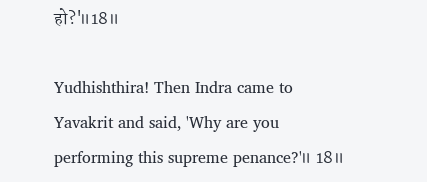हो?'॥18॥

Yudhishthira! Then Indra came to Yavakrit and said, 'Why are you performing this supreme penance?'॥ 18॥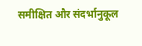समीक्षित और संदर्भानुकूल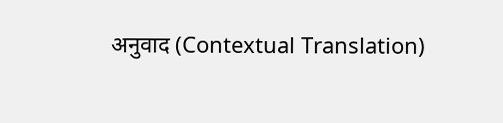अनुवाद (Contextual Translation)